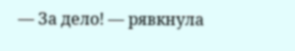— За дело! — рявкнула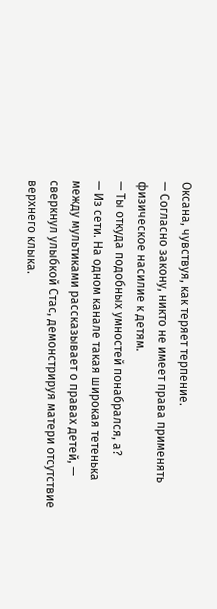Оксана, чувствуя, как теряет терпение.
— Согласно закону, никто не имеет права применять физическое насилие к детям.
— Ты откуда подобных умностей понабрался, а?
— Из сети. На одном канале такая широкая тетенька между мультиками рассказывает о правах детей, — сверкнул улыбкой Стас, демонстрируя матери отсутствие верхнего клыка.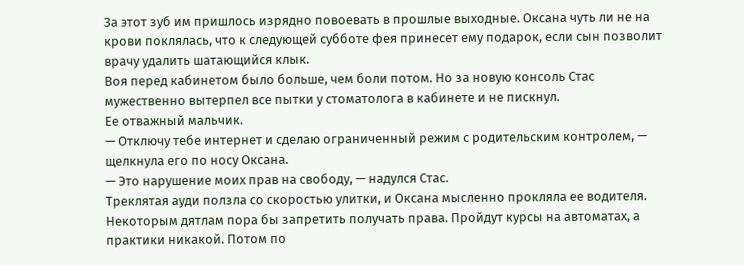За этот зуб им пришлось изрядно повоевать в прошлые выходные. Оксана чуть ли не на крови поклялась, что к следующей субботе фея принесет ему подарок, если сын позволит врачу удалить шатающийся клык.
Воя перед кабинетом было больше, чем боли потом. Но за новую консоль Стас мужественно вытерпел все пытки у стоматолога в кабинете и не пискнул.
Ее отважный мальчик.
— Отключу тебе интернет и сделаю ограниченный режим с родительским контролем, — щелкнула его по носу Оксана.
— Это нарушение моих прав на свободу, — надулся Стас.
Треклятая ауди ползла со скоростью улитки, и Оксана мысленно прокляла ее водителя. Некоторым дятлам пора бы запретить получать права. Пройдут курсы на автоматах, а практики никакой. Потом по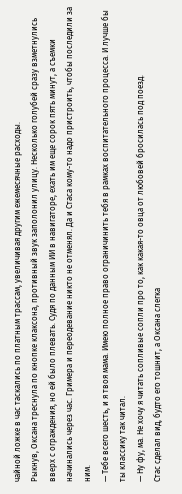чайной ложке в час таскались по платным трассам, увеличивая другим ежемесячные расходы.
Рыкнув, Оксана треснула по кнопке клаксона, противный звук заполонил улицу. Несколько голубей сразу взметнулись вверх с ограждения, но ей было плевать. Судя по данным ИИ в навигаторе, ехать им еще сорок пять минут, а съемки начинались через час. Гримера и переодевание никто не отменял. Да и Стаса кому-то надо пристроить, чтобы последили за ним.
— Тебе всего шесть, и я твоя мама. Имею полное право ограничинить тебя в рамках воспитательного процесса. И лучше бы ты классику так читал.
— Ну фу, ма. Не хочу я читать сопливые сопли про то, как какая-то овца от любовей бросилась под поезд.
Стас сделал вид, будто его тошнит, а Оксана слегка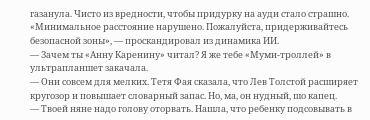газанула. Чисто из вредности, чтобы придурку на ауди стало страшно.
«Минимальное расстояние нарушено. Пожалуйста, придерживайтесь безопасной зоны», — проскандировал из динамика ИИ.
— Зачем ты «Анну Каренину» читал? Я же тебе «Муми-троллей» в ультрапланшет закачала.
— Они совсем для мелких. Тетя Фая сказала, что Лев Толстой расширяет кругозор и повышает словарный запас. Но, ма, он нудный, шо капец.
— Твоей няне надо голову оторвать. Нашла, что ребенку подсовывать в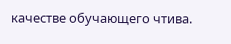качестве обучающего чтива.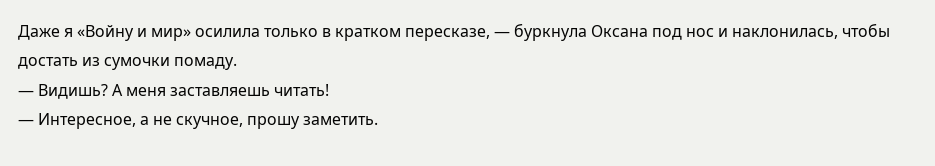Даже я «Войну и мир» осилила только в кратком пересказе, — буркнула Оксана под нос и наклонилась, чтобы достать из сумочки помаду.
— Видишь? А меня заставляешь читать!
— Интересное, а не скучное, прошу заметить.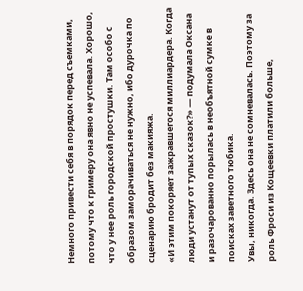Немного привести себя в порядок перед съемками, потому что к гримеру она явно не успевала. Хорошо, что у нее роль городской простушки. Там особо с образом заморачиваться не нужно, ибо дурочка по сценарию бродит без макияжа.
«И этим покоряет зажравшегося миллиардера. Когда люди устанут от тупых сказок?» — подумала Оксана и разочарованно порылась в необъятной сумке в поисках заветного тюбика.
Увы, никогда. Здесь она не сомневалась. Поэтому за роль Фроси из Кощеевки платили больше,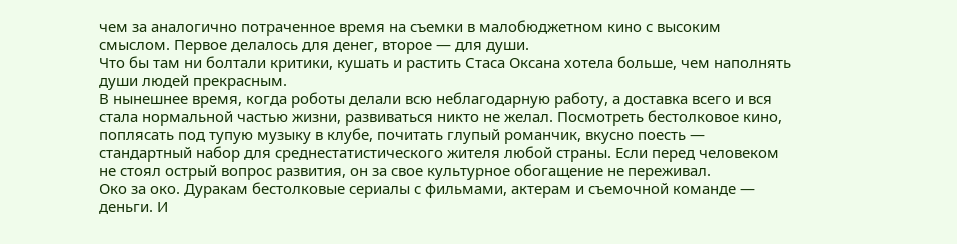чем за аналогично потраченное время на съемки в малобюджетном кино с высоким смыслом. Первое делалось для денег, второе — для души.
Что бы там ни болтали критики, кушать и растить Стаса Оксана хотела больше, чем наполнять души людей прекрасным.
В нынешнее время, когда роботы делали всю неблагодарную работу, а доставка всего и вся стала нормальной частью жизни, развиваться никто не желал. Посмотреть бестолковое кино, поплясать под тупую музыку в клубе, почитать глупый романчик, вкусно поесть — стандартный набор для среднестатистического жителя любой страны. Если перед человеком не стоял острый вопрос развития, он за свое культурное обогащение не переживал.
Око за око. Дуракам бестолковые сериалы с фильмами, актерам и съемочной команде — деньги. И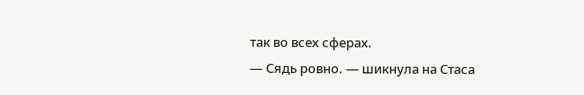так во всех сферах.
— Сядь ровно. — шикнула на Стаса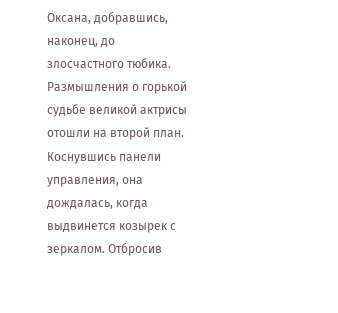Оксана, добравшись, наконец, до злосчастного тюбика.
Размышления о горькой судьбе великой актрисы отошли на второй план. Коснувшись панели управления, она дождалась, когда выдвинется козырек с зеркалом. Отбросив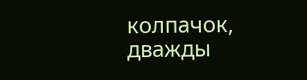колпачок, дважды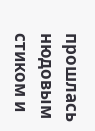прошлась нюдовым стиком и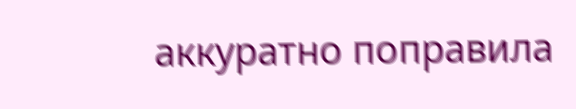аккуратно поправила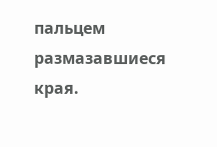пальцем размазавшиеся края.